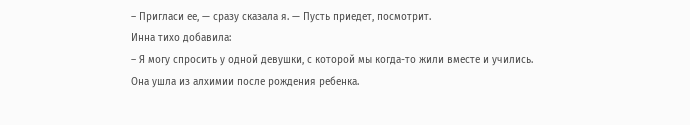– Пригласи ее, — сразу сказала я. — Пусть приедет, посмотрит.
Инна тихо добавила:
– Я могу спросить у одной девушки, с которой мы когда-то жили вместе и учились. Она ушла из алхимии после рождения ребенка.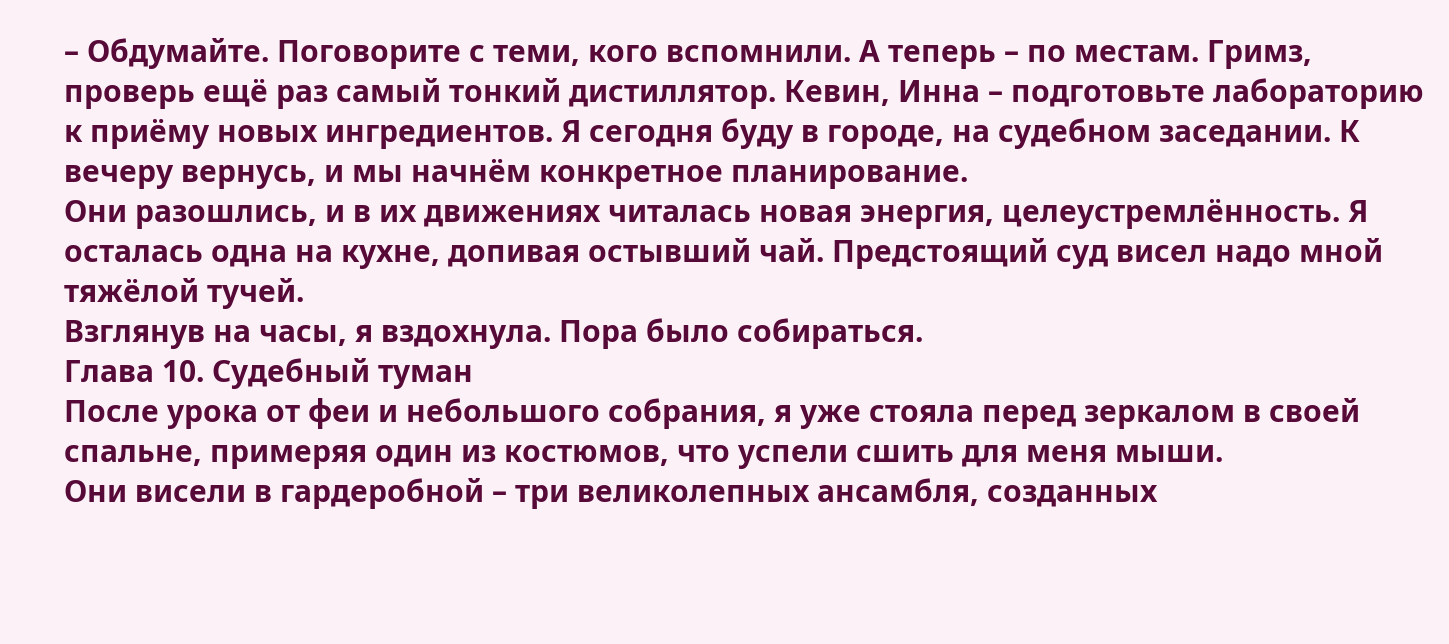– Обдумайте. Поговорите с теми, кого вспомнили. А теперь – по местам. Гримз, проверь ещё раз самый тонкий дистиллятор. Кевин, Инна – подготовьте лабораторию к приёму новых ингредиентов. Я сегодня буду в городе, на судебном заседании. К вечеру вернусь, и мы начнём конкретное планирование.
Они разошлись, и в их движениях читалась новая энергия, целеустремлённость. Я осталась одна на кухне, допивая остывший чай. Предстоящий суд висел надо мной тяжёлой тучей.
Взглянув на часы, я вздохнула. Пора было собираться.
Глава 10. Судебный туман
После урока от феи и небольшого собрания, я уже стояла перед зеркалом в своей спальне, примеряя один из костюмов, что успели сшить для меня мыши.
Они висели в гардеробной – три великолепных ансамбля, созданных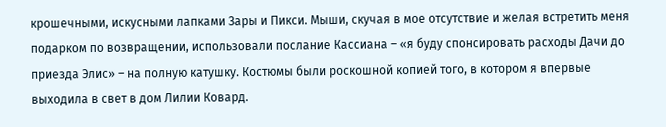крошечными, искусными лапками Зары и Пикси. Мыши, скучая в мое отсутствие и желая встретить меня подарком по возвращении, использовали послание Кассиана – «я буду спонсировать расходы Дачи до приезда Элис» – на полную катушку. Костюмы были роскошной копией того, в котором я впервые выходила в свет в дом Лилии Ковард.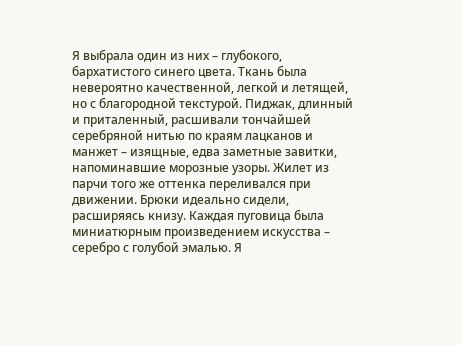Я выбрала один из них – глубокого, бархатистого синего цвета. Ткань была невероятно качественной, легкой и летящей, но с благородной текстурой. Пиджак, длинный и приталенный, расшивали тончайшей серебряной нитью по краям лацканов и манжет – изящные, едва заметные завитки, напоминавшие морозные узоры. Жилет из парчи того же оттенка переливался при движении. Брюки идеально сидели, расширяясь книзу. Каждая пуговица была миниатюрным произведением искусства – серебро с голубой эмалью. Я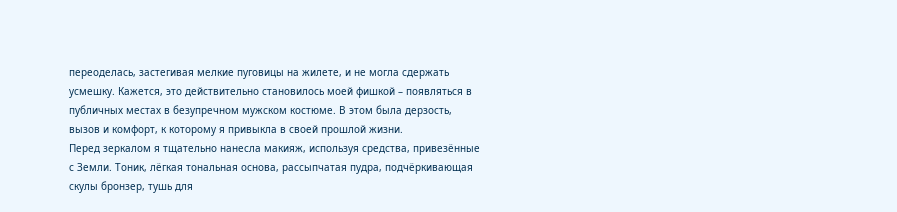переоделась, застегивая мелкие пуговицы на жилете, и не могла сдержать усмешку. Кажется, это действительно становилось моей фишкой – появляться в публичных местах в безупречном мужском костюме. В этом была дерзость, вызов и комфорт, к которому я привыкла в своей прошлой жизни.
Перед зеркалом я тщательно нанесла макияж, используя средства, привезённые с Земли. Тоник, лёгкая тональная основа, рассыпчатая пудра, подчёркивающая скулы бронзер, тушь для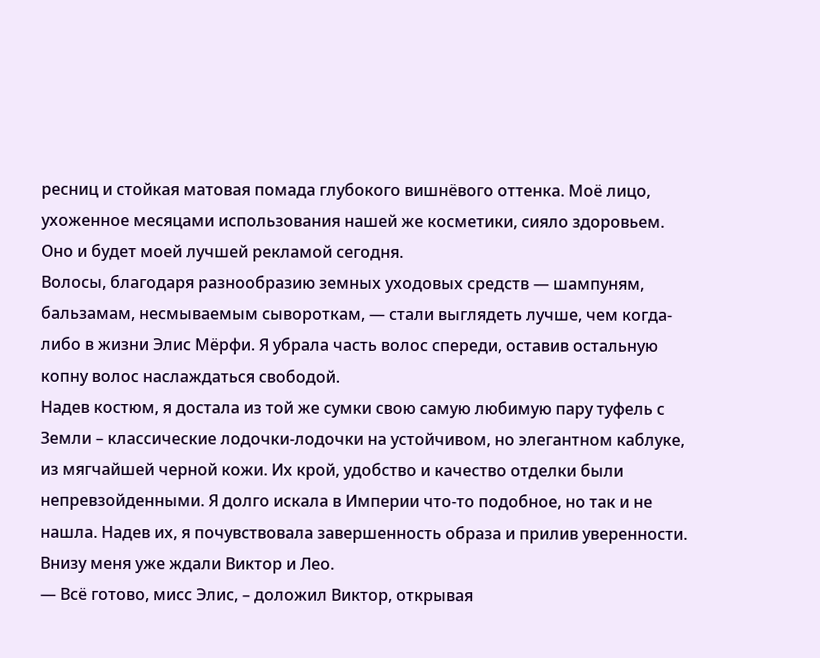ресниц и стойкая матовая помада глубокого вишнёвого оттенка. Моё лицо, ухоженное месяцами использования нашей же косметики, сияло здоровьем. Оно и будет моей лучшей рекламой сегодня.
Волосы, благодаря разнообразию земных уходовых средств — шампуням, бальзамам, несмываемым сывороткам, — стали выглядеть лучше, чем когда-либо в жизни Элис Мёрфи. Я убрала часть волос спереди, оставив остальную копну волос наслаждаться свободой.
Надев костюм, я достала из той же сумки свою самую любимую пару туфель с Земли – классические лодочки-лодочки на устойчивом, но элегантном каблуке, из мягчайшей черной кожи. Их крой, удобство и качество отделки были непревзойденными. Я долго искала в Империи что-то подобное, но так и не нашла. Надев их, я почувствовала завершенность образа и прилив уверенности.
Внизу меня уже ждали Виктор и Лео.
— Всё готово, мисс Элис, – доложил Виктор, открывая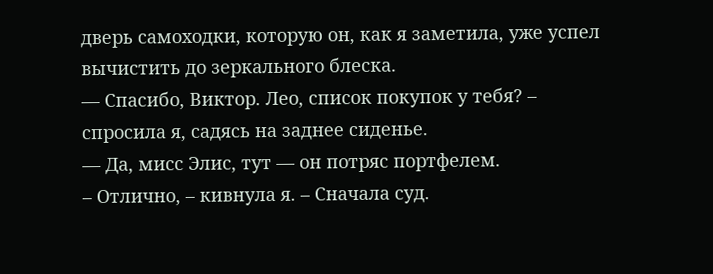дверь самоходки, которую он, как я заметила, уже успел вычистить до зеркального блеска.
— Спасибо, Виктор. Лео, список покупок у тебя? – спросила я, садясь на заднее сиденье.
— Да, мисс Элис, тут — он потряс портфелем.
– Отлично, – кивнула я. – Сначала суд.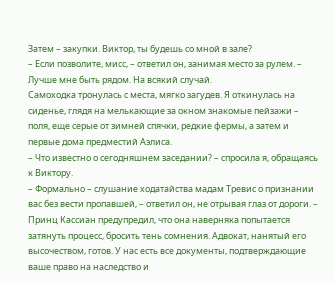Затем – закупки. Виктор, ты будешь со мной в зале?
– Если позволите, мисс, – ответил он, занимая место за рулем. – Лучше мне быть рядом. На всякий случай.
Самоходка тронулась с места, мягко загудев. Я откинулась на сиденье, глядя на мелькающие за окном знакомые пейзажи – поля, еще серые от зимней спячки, редкие фермы, а затем и первые дома предместий Аэлиса.
– Что известно о сегодняшнем заседании? – спросила я, обращаясь к Виктору.
– Формально – слушание ходатайства мадам Тревис о признании вас без вести пропавшей, – ответил он, не отрывая глаз от дороги. – Принц Кассиан предупредил, что она наверняка попытается затянуть процесс, бросить тень сомнения. Адвокат, нанятый его высочеством, готов. У нас есть все документы, подтверждающие ваше право на наследство и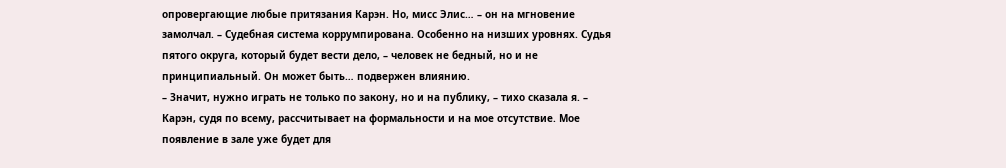опровергающие любые притязания Карэн. Но, мисс Элис… – он на мгновение замолчал. – Судебная система коррумпирована. Особенно на низших уровнях. Судья пятого округа, который будет вести дело, – человек не бедный, но и не принципиальный. Он может быть… подвержен влиянию.
– Значит, нужно играть не только по закону, но и на публику, – тихо сказала я. – Карэн, судя по всему, рассчитывает на формальности и на мое отсутствие. Мое появление в зале уже будет для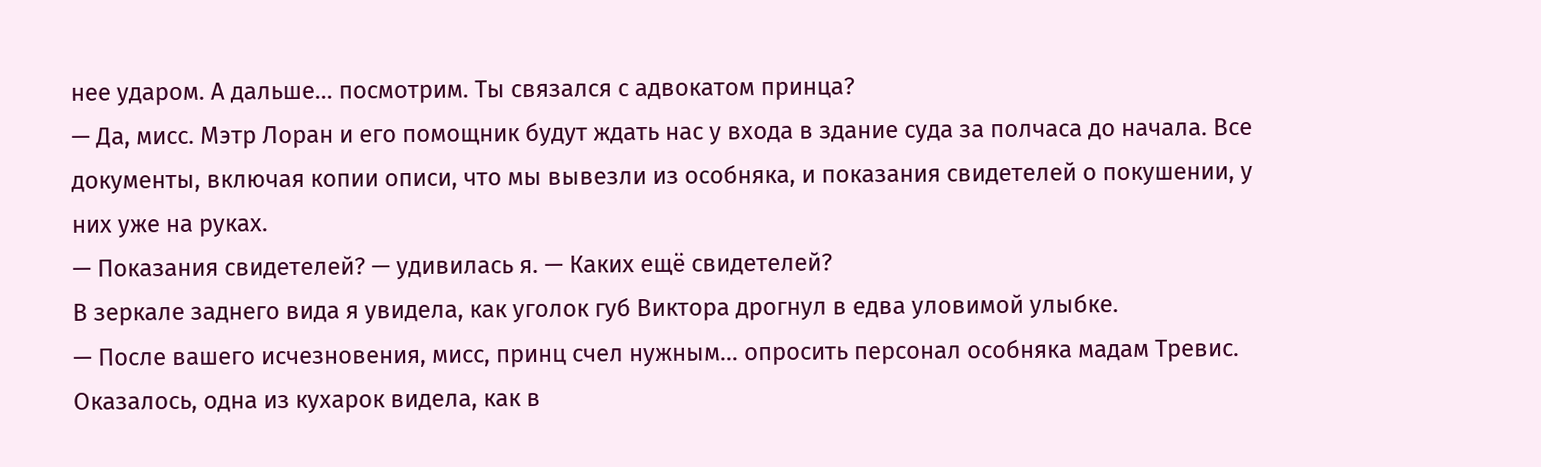нее ударом. А дальше… посмотрим. Ты связался с адвокатом принца?
— Да, мисс. Мэтр Лоран и его помощник будут ждать нас у входа в здание суда за полчаса до начала. Все документы, включая копии описи, что мы вывезли из особняка, и показания свидетелей о покушении, у них уже на руках.
— Показания свидетелей? — удивилась я. — Каких ещё свидетелей?
В зеркале заднего вида я увидела, как уголок губ Виктора дрогнул в едва уловимой улыбке.
— После вашего исчезновения, мисс, принц счел нужным… опросить персонал особняка мадам Тревис. Оказалось, одна из кухарок видела, как в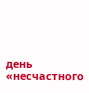день «несчастного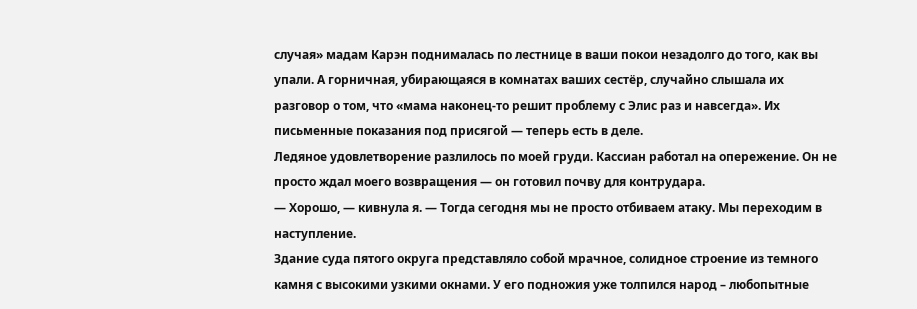случая» мадам Карэн поднималась по лестнице в ваши покои незадолго до того, как вы упали. А горничная, убирающаяся в комнатах ваших сестёр, случайно слышала их разговор о том, что «мама наконец-то решит проблему с Элис раз и навсегда». Их письменные показания под присягой — теперь есть в деле.
Ледяное удовлетворение разлилось по моей груди. Кассиан работал на опережение. Он не просто ждал моего возвращения — он готовил почву для контрудара.
— Хорошо, — кивнула я. — Тогда сегодня мы не просто отбиваем атаку. Мы переходим в наступление.
Здание суда пятого округа представляло собой мрачное, солидное строение из темного камня с высокими узкими окнами. У его подножия уже толпился народ – любопытные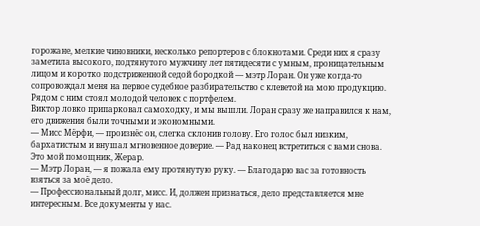горожане, мелкие чиновники, несколько репортеров с блокнотами. Среди них я сразу заметила высокого, подтянутого мужчину лет пятидесяти с умным, проницательным лицом и коротко подстриженной седой бородкой — мэтр Лоран. Он уже когда-то сопровождал меня на первое судебное разбирательство с клеветой на мою продукцию. Рядом с ним стоял молодой человек с портфелем.
Виктор ловко припарковал самоходку, и мы вышли. Лоран сразу же направился к нам, его движения были точными и экономными.
— Мисс Мёрфи, — произнёс он, слегка склонив голову. Его голос был низким, бархатистым и внушал мгновенное доверие. — Рад наконец встретиться с вами снова. Это мой помощник, Жерар.
— Мэтр Лоран, — я пожала ему протянутую руку. — Благодарю вас за готовность взяться за моё дело.
— Профессиональный долг, мисс. И, должен признаться, дело представляется мне интересным. Все документы у нас.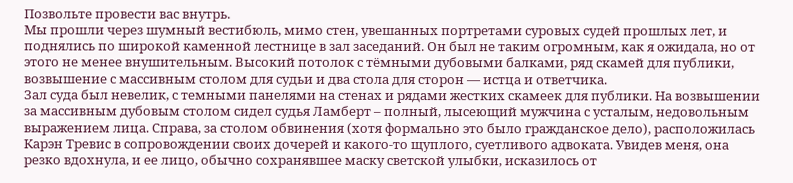Позвольте провести вас внутрь.
Мы прошли через шумный вестибюль, мимо стен, увешанных портретами суровых судей прошлых лет, и поднялись по широкой каменной лестнице в зал заседаний. Он был не таким огромным, как я ожидала, но от этого не менее внушительным. Высокий потолок с тёмными дубовыми балками, ряд скамей для публики, возвышение с массивным столом для судьи и два стола для сторон — истца и ответчика.
Зал суда был невелик, с темными панелями на стенах и рядами жестких скамеек для публики. На возвышении за массивным дубовым столом сидел судья Ламберт – полный, лысеющий мужчина с усталым, недовольным выражением лица. Справа, за столом обвинения (хотя формально это было гражданское дело), расположилась Карэн Тревис в сопровождении своих дочерей и какого-то щуплого, суетливого адвоката. Увидев меня, она резко вдохнула, и ее лицо, обычно сохранявшее маску светской улыбки, исказилось от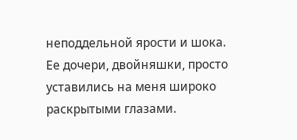неподдельной ярости и шока. Ее дочери, двойняшки, просто уставились на меня широко раскрытыми глазами.